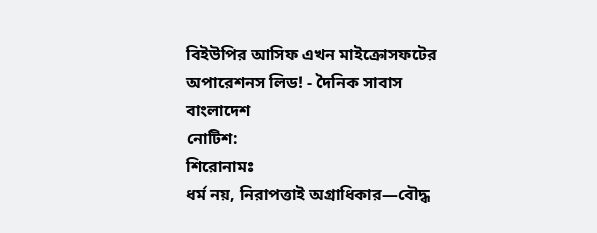বিইউপির আসিফ এখন মাইক্রোসফটের অপারেশনস লিড! - দৈনিক সাবাস বাংলাদেশ
নোটিশ:
শিরোনামঃ
ধর্ম নয়, নিরাপত্তাই অগ্রাধিকার—বৌদ্ধ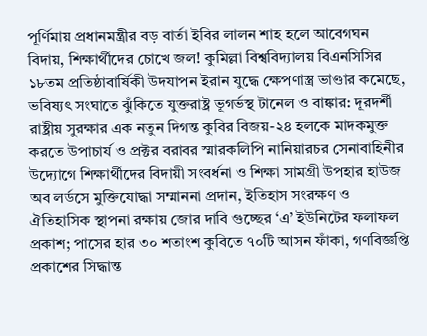পূর্ণিমায় প্রধানমন্ত্রীর বড় বার্তা ইবির লালন শাহ হলে আবেগঘন বিদায়, শিক্ষার্থীদের চোখে জল! কুমিল্লা বিশ্ববিদ্যালয় বিএনসিসির ১৮তম প্রতিষ্ঠাবার্ষিকী উদযাপন ইরান যুদ্ধে ক্ষেপণাস্ত্র ভাণ্ডার কমেছে, ভবিষ্যৎ সংঘাতে ঝুঁকিতে যুক্তরাষ্ট্র ভূগর্ভস্থ টানেল ও বাঙ্কার: দূরদর্শী রাষ্ট্রীয় সুরক্ষার এক নতুন দিগন্ত কুবির বিজয়-২৪ হলকে মাদকমুক্ত করতে উপাচার্য ও প্রক্টর বরাবর স্মারকলিপি নানিয়ারচর সেনাবাহিনীর উদ্যোগে শিক্ষার্থীদের বিদায়ী সংবর্ধনা ও শিক্ষা সামগ্রী উপহার হাউজ অব লর্ডসে মুক্তিযোদ্ধা সম্মাননা প্রদান, ইতিহাস সংরক্ষণ ও ঐতিহাসিক স্থাপনা রক্ষায় জোর দাবি গুচ্ছের ‘এ’ ইউনিটের ফলাফল প্রকাশ; পাসের হার ৩০ শতাংশ কুবিতে ৭০টি আসন ফাঁকা, গণবিজ্ঞপ্তি প্রকাশের সিদ্ধান্ত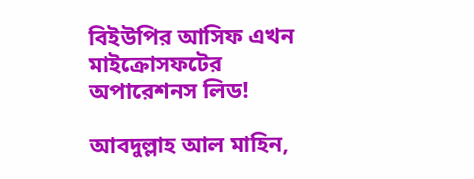বিইউপির আসিফ এখন মাইক্রোসফটের অপারেশনস লিড!

আবদুল্লাহ আল মাহিন,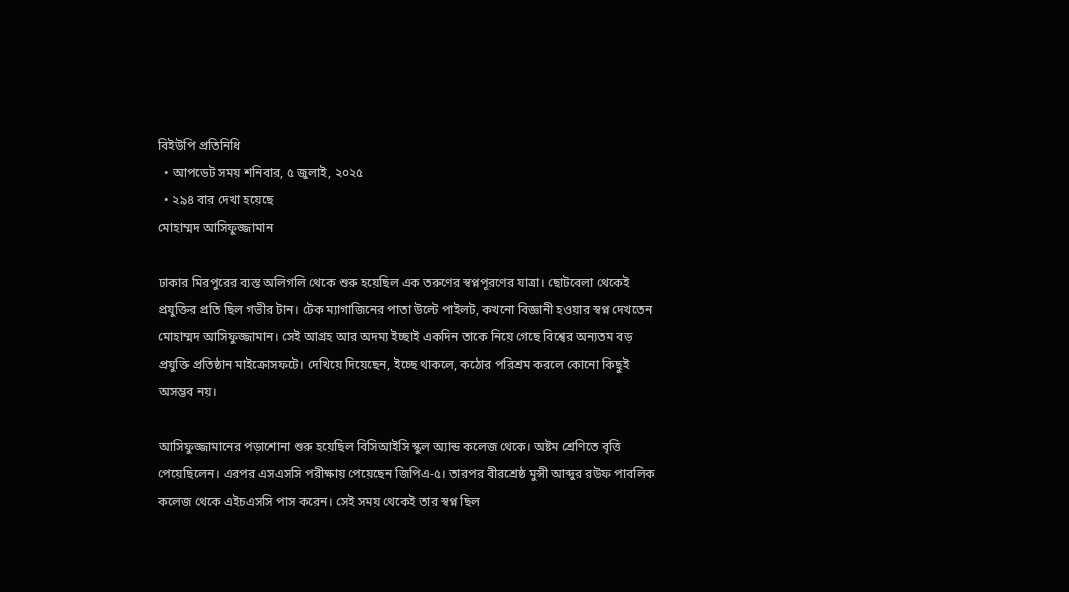বিইউপি প্রতিনিধি
  • আপডেট সময় শনিবার, ৫ জুলাই, ২০২৫
  • ২৯৪ বার দেখা হয়েছে
মোহাম্মদ আসিফুজ্জামান

ঢাকার মিরপুরের ব্যস্ত অলিগলি থেকে শুরু হয়েছিল এক তরুণের স্বপ্নপূরণের যাত্রা। ছোটবেলা থেকেই প্রযুক্তির প্রতি ছিল গভীর টান। টেক ম্যাগাজিনের পাতা উল্টে পাইলট, কখনো বিজ্ঞানী হওয়ার স্বপ্ন দেখতেন মোহাম্মদ আসিফুজ্জামান। সেই আগ্রহ আর অদম্য ইচ্ছাই একদিন তাকে নিয়ে গেছে বিশ্বের অন্যতম বড় প্রযুক্তি প্রতিষ্ঠান মাইক্রোসফটে। দেখিয়ে দিয়েছেন, ইচ্ছে থাকলে, কঠোর পরিশ্রম করলে কোনো কিছুই অসম্ভব নয়।

আসিফুজ্জামানের পড়াশোনা শুরু হয়েছিল বিসিআইসি স্কুল অ্যান্ড কলেজ থেকে। অষ্টম শ্রেণিতে বৃত্তি পেয়েছিলেন। এরপর এসএসসি পরীক্ষায় পেয়েছেন জিপিএ-৫। তারপর বীরশ্রেষ্ঠ মুন্সী আব্দুর রউফ পাবলিক কলেজ থেকে এইচএসসি পাস করেন। সেই সময় থেকেই তার স্বপ্ন ছিল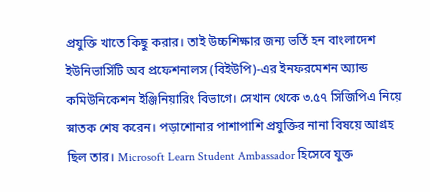প্রযুক্তি খাতে কিছু করার। তাই উচ্চশিক্ষার জন্য ভর্তি হন বাংলাদেশ ইউনিভার্সিটি অব প্রফেশনালস (বিইউপি)-এর ইনফরমেশন অ্যান্ড কমিউনিকেশন ইঞ্জিনিয়ারিং বিভাগে। সেখান থেকে ৩.৫৭ সিজিপিএ নিয়ে স্নাতক শেষ করেন। পড়াশোনার পাশাপাশি প্রযুক্তির নানা বিষয়ে আগ্রহ ছিল তার। Microsoft Learn Student Ambassador হিসেবে যুক্ত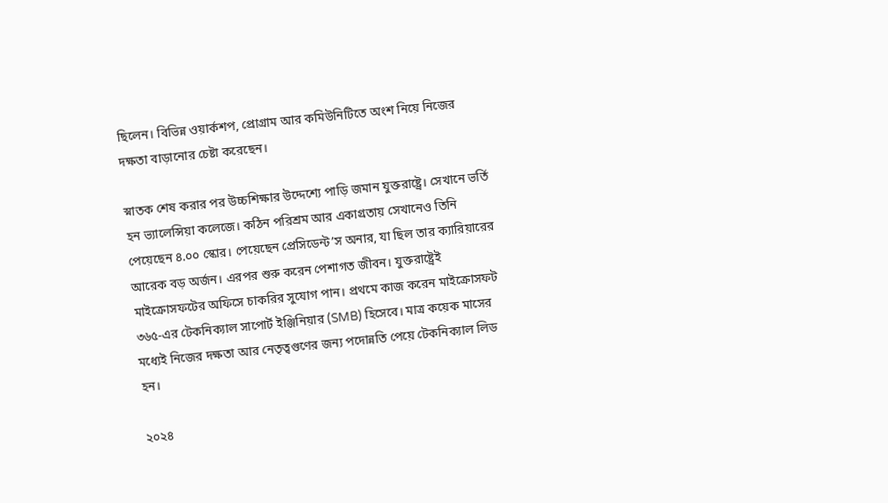ছিলেন। বিভিন্ন ওয়ার্কশপ, প্রোগ্রাম আর কমিউনিটিতে অংশ নিয়ে নিজের দক্ষতা বাড়ানোর চেষ্টা করেছেন।

স্নাতক শেষ করার পর উচ্চশিক্ষার উদ্দেশ্যে পাড়ি জমান যুক্তরাষ্ট্রে। সেখানে ভর্তি হন ভ্যালেন্সিয়া কলেজে। কঠিন পরিশ্রম আর একাগ্রতায় সেখানেও তিনি পেয়েছেন ৪.০০ স্কোর। পেয়েছেন প্রেসিডেন্ট’স অনার, যা ছিল তার ক্যারিয়ারের আরেক বড় অর্জন। এরপর শুরু করেন পেশাগত জীবন। যুক্তরাষ্ট্রেই মাইক্রোসফটের অফিসে চাকরির সুযোগ পান। প্রথমে কাজ করেন মাইক্রোসফট ৩৬৫-এর টেকনিক্যাল সাপোর্ট ইঞ্জিনিয়ার (SMB) হিসেবে। মাত্র কয়েক মাসের মধ্যেই নিজের দক্ষতা আর নেতৃত্বগুণের জন্য পদোন্নতি পেয়ে টেকনিক্যাল লিড হন।

২০২৪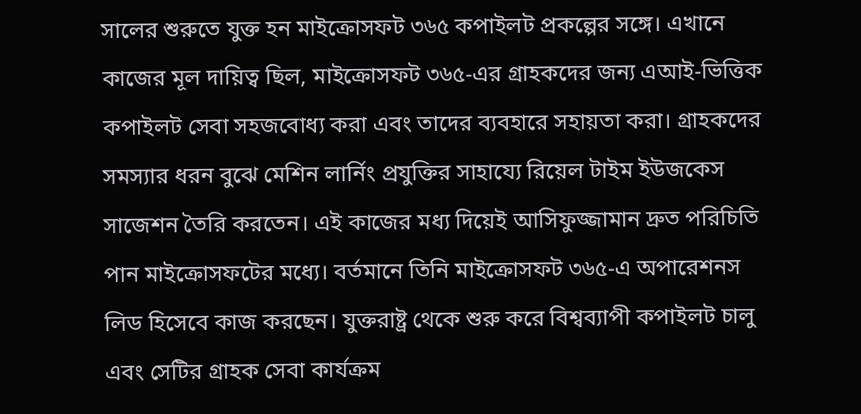সালের শুরুতে যুক্ত হন মাইক্রোসফট ৩৬৫ কপাইলট প্রকল্পের সঙ্গে। এখানে কাজের মূল দায়িত্ব ছিল, মাইক্রোসফট ৩৬৫-এর গ্রাহকদের জন্য এআই-ভিত্তিক কপাইলট সেবা সহজবোধ্য করা এবং তাদের ব্যবহারে সহায়তা করা। গ্রাহকদের সমস্যার ধরন বুঝে মেশিন লার্নিং প্রযুক্তির সাহায্যে রিয়েল টাইম ইউজকেস সাজেশন তৈরি করতেন। এই কাজের মধ্য দিয়েই আসিফুজ্জামান দ্রুত পরিচিতি পান মাইক্রোসফটের মধ্যে। বর্তমানে তিনি মাইক্রোসফট ৩৬৫-এ অপারেশনস লিড হিসেবে কাজ করছেন। যুক্তরাষ্ট্র থেকে শুরু করে বিশ্বব্যাপী কপাইলট চালু এবং সেটির গ্রাহক সেবা কার্যক্রম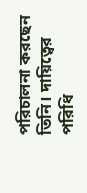পরিচালনা করছেন তিনি। দায়িত্বের পরিধি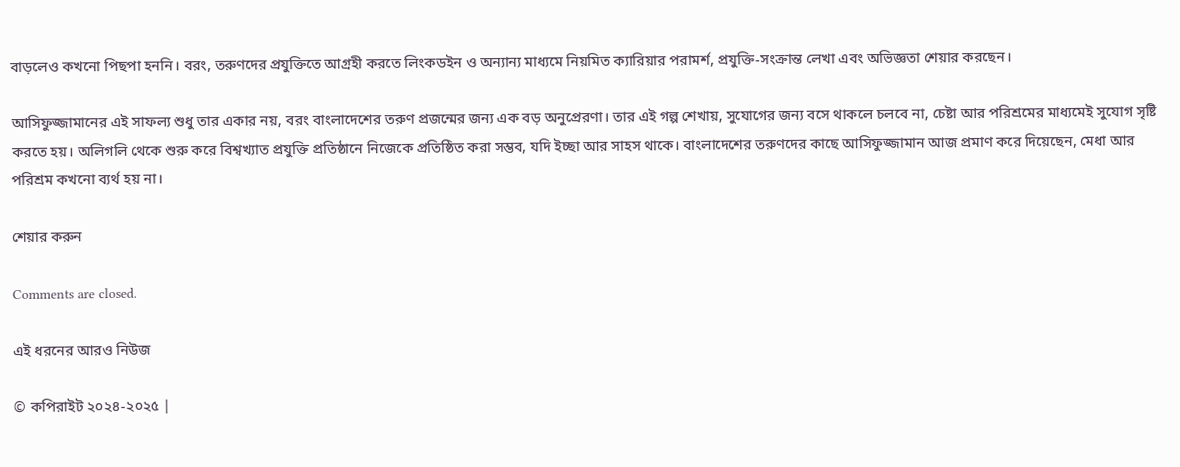বাড়লেও কখনো পিছপা হননি। বরং, তরুণদের প্রযুক্তিতে আগ্রহী করতে লিংকডইন ও অন্যান্য মাধ্যমে নিয়মিত ক্যারিয়ার পরামর্শ, প্রযুক্তি-সংক্রান্ত লেখা এবং অভিজ্ঞতা শেয়ার করছেন।

আসিফুজ্জামানের এই সাফল্য শুধু তার একার নয়, বরং বাংলাদেশের তরুণ প্রজন্মের জন্য এক বড় অনুপ্রেরণা। তার এই গল্প শেখায়, সুযোগের জন্য বসে থাকলে চলবে না, চেষ্টা আর পরিশ্রমের মাধ্যমেই সুযোগ সৃষ্টি করতে হয়। অলিগলি থেকে শুরু করে বিশ্বখ্যাত প্রযুক্তি প্রতিষ্ঠানে নিজেকে প্রতিষ্ঠিত করা সম্ভব, যদি ইচ্ছা আর সাহস থাকে। বাংলাদেশের তরুণদের কাছে আসিফুজ্জামান আজ প্রমাণ করে দিয়েছেন, মেধা আর পরিশ্রম কখনো ব্যর্থ হয় না।

শেয়ার করুন

Comments are closed.

এই ধরনের আরও নিউজ

© কপিরাইট ২০২৪-২০২৫ |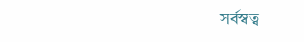সর্বস্বত্ব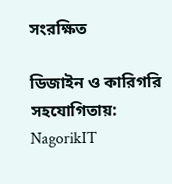সংরক্ষিত

ডিজাইন ও কারিগরি সহযোগিতায়: NagorikIT